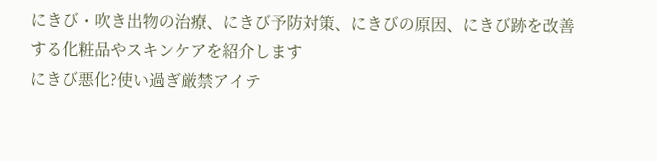にきび・吹き出物の治療、にきび予防対策、にきびの原因、にきび跡を改善する化粧品やスキンケアを紹介します
にきび悪化?使い過ぎ厳禁アイテ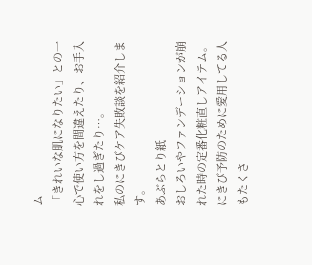ム
「きれいな肌になりたい」との一心で使い方を間違えたり、お手入れをし過ぎたり…。
私のにきびケア失敗談を紹介します。
あぶらとり紙
おしろいやファンデーションが崩れた時の定番化粧直しアイテム。
にきび予防のために愛用してる人もたくさ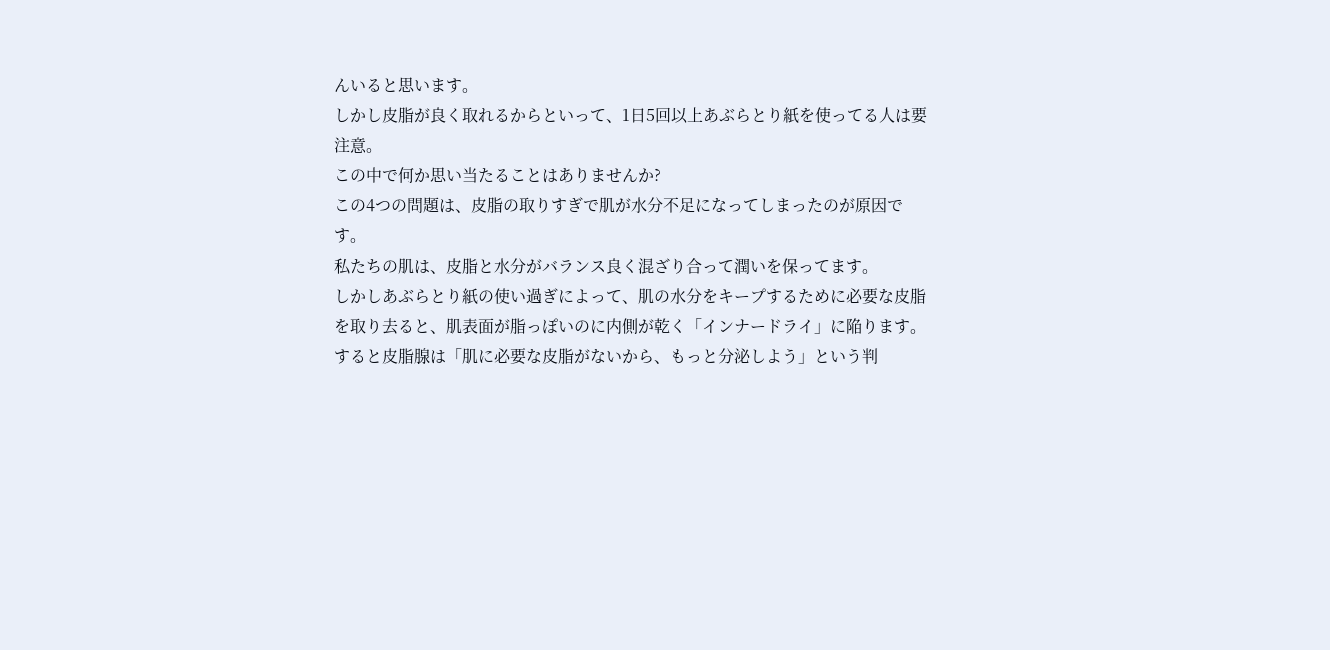んいると思います。
しかし皮脂が良く取れるからといって、1日5回以上あぶらとり紙を使ってる人は要注意。
この中で何か思い当たることはありませんか?
この4つの問題は、皮脂の取りすぎで肌が水分不足になってしまったのが原因です。
私たちの肌は、皮脂と水分がバランス良く混ざり合って潤いを保ってます。
しかしあぶらとり紙の使い過ぎによって、肌の水分をキープするために必要な皮脂を取り去ると、肌表面が脂っぽいのに内側が乾く「インナードライ」に陥ります。
すると皮脂腺は「肌に必要な皮脂がないから、もっと分泌しよう」という判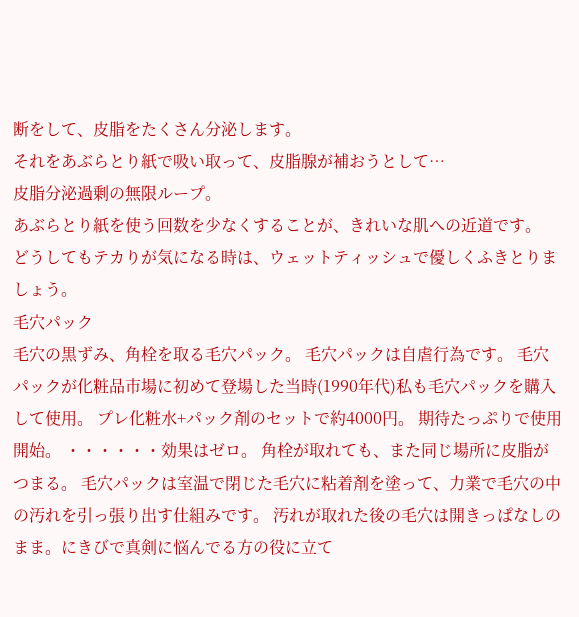断をして、皮脂をたくさん分泌します。
それをあぶらとり紙で吸い取って、皮脂腺が補おうとして…
皮脂分泌過剰の無限ループ。
あぶらとり紙を使う回数を少なくすることが、きれいな肌への近道です。
どうしてもテカりが気になる時は、ウェットティッシュで優しくふきとりましょう。
毛穴パック
毛穴の黒ずみ、角栓を取る毛穴パック。 毛穴パックは自虐行為です。 毛穴パックが化粧品市場に初めて登場した当時(1990年代)私も毛穴パックを購入して使用。 プレ化粧水+パック剤のセットで約4000円。 期待たっぷりで使用開始。 ・・・・・・効果はゼロ。 角栓が取れても、また同じ場所に皮脂がつまる。 毛穴パックは室温で閉じた毛穴に粘着剤を塗って、力業で毛穴の中の汚れを引っ張り出す仕組みです。 汚れが取れた後の毛穴は開きっぱなしのまま。にきびで真剣に悩んでる方の役に立て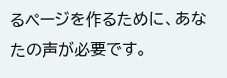るページを作るために、あなたの声が必要です。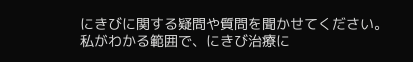にきびに関する疑問や質問を聞かせてください。
私がわかる範囲で、にきび治療に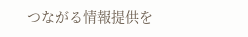つながる情報提供を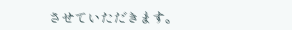させていただきます。